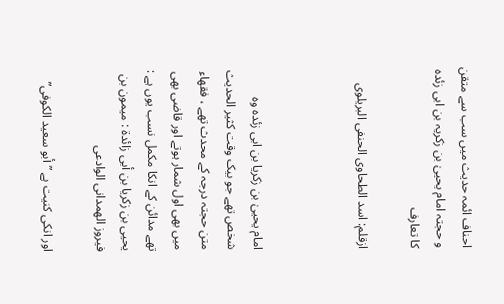احناف ائمہ حدیث میں سب سے متقن و حجتہ امام یحییٰ بن زکریہ بن ابی زئدہ کا تعارف

ازقلم: اسد الطحاوی الحنفی البریلوی



امام یحییٰ بن زکریا بن ابی زئدہ وہ شخص تھے جو بیک وقت کثیر الحدیث متن حجتہ درجہ کے محدث تھے ، فقھاء میں بھی اول شمار ہوتے اور قاضی بھی تھے مدائن کے انکا مکمل نسب یوں ہے : يحيى بن زكريا بن أبى زائدة : ميمون بن فيروز الهمدانى الوادعى

اور انکی کنیت ہے ” أبو سعيد الكوفى”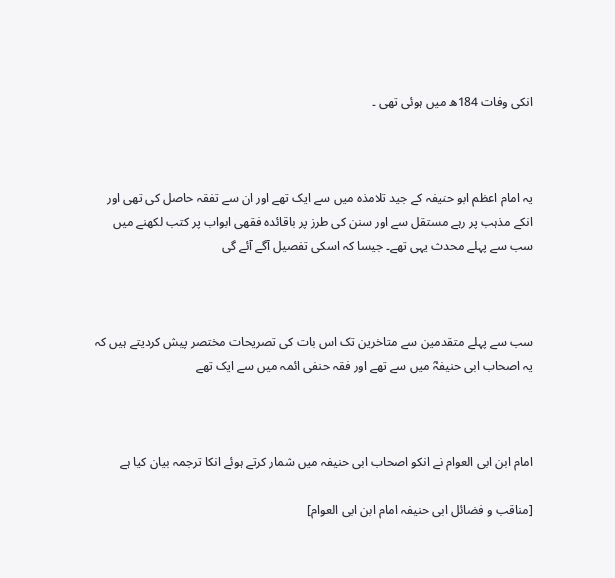انکی وفات 184ھ میں ہوئی تھی ۔



یہ امام اعظم ابو حنیفہ کے جید تلامذہ میں سے ایک تھے اور ان سے تفقہ حاصل کی تھی اور انکے مذہب پر رہے مستقل سے اور سنن کی طرز پر باقائدہ فقھی ابواب پر کتب لکھنے میں سب سے پہلے محدث یہی تھے۔ جیسا کہ اسکی تفصیل آگے آئے گی



سب سے پہلے متقدمین سے متاخرین تک اس بات کی تصریحات مختصر پیش کردیتے ہیں کہ یہ اصحاب ابی حنیفہؓ میں سے تھے اور فقہ حنفی ائمہ میں سے ایک تھے



امام ابن ابی العوام نے انکو اصحاب ابی حنیفہ میں شمار کرتے ہوئے انکا ترجمہ بیان کیا ہے

[مناقب و فضائل ابی حنیفہ امام ابن ابی العوام]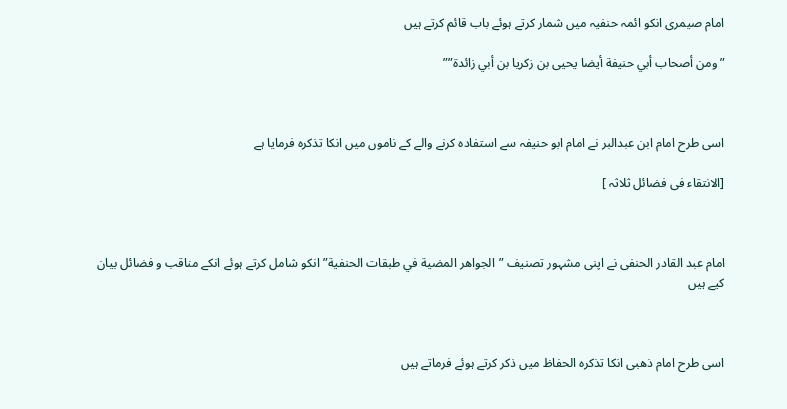امام صیمری انکو ائمہ حنفیہ میں شمار کرتے ہوئے باب قائم کرتے ہیں

”ومن أصحاب أبي حنيفة أيضا يحيى بن زكريا بن أبي زائدة””



اسی طرح امام ابن عبدالبر نے امام ابو حنیفہ سے استفادہ کرنے والے کے ناموں میں انکا تذکرہ فرمایا ہے

[الانتقاء فی فضائل ثلاثہ ]



امام عبد القادر الحنفی نے اپنی مشہور تصنیف ”الجواهر المضية في طبقات الحنفية” انکو شامل کرتے ہوئے انکے مناقب و فضائل بیان کیے ہیں



اسی طرح امام ذھبی انکا تذکرہ الحفاظ میں ذکر کرتے ہوئے فرماتے ہیں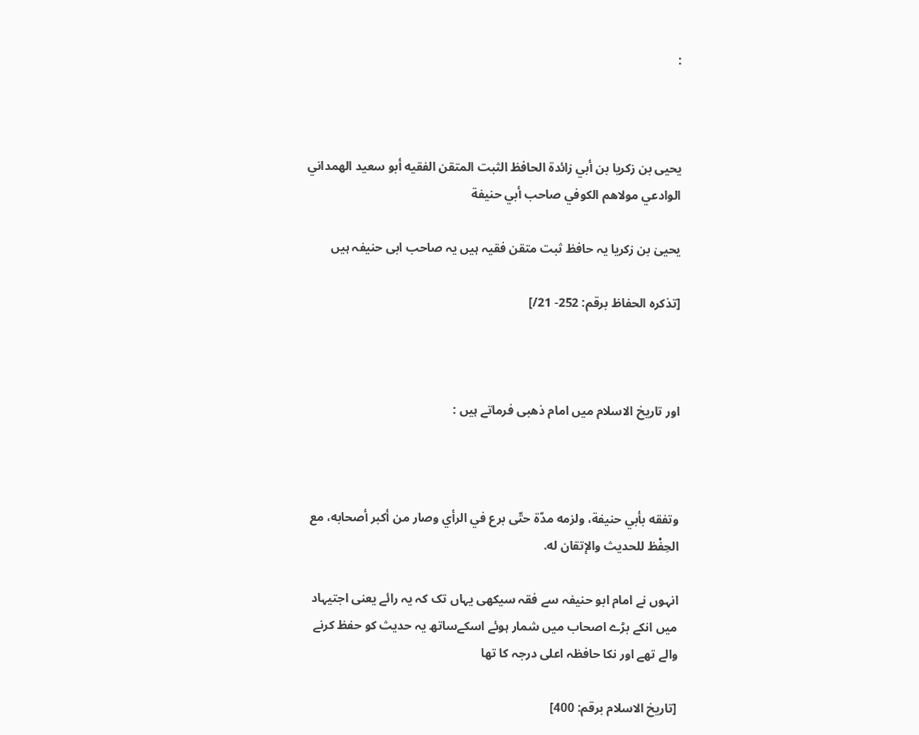:



يحيى بن زكريا بن أبي زائدة الحافظ الثبت المتقن الفقيه أبو سعيد الهمداني الوادعي مولاهم الكوفي صاحب أبي حنيفة

یحییٰ بن زکریا یہ حافظ ثبت متقن فقیہ ہیں یہ صاحب ابی حنیفہ ہیں

[تذکرہ الحفاظ برقم: 252- 21/]



اور تاریخ الاسلام میں امام ذھبی فرماتے ہیں :



وتفقه بأبي حنيفة، ولزمه مدّة حتّى برع في الرأي وصار من أكبر أصحابه، مع الحِفْظ للحديث والإتقان له.

انہوں نے امام ابو حنیفہ سے فقہ سیکھی یہاں تک کہ یہ رائے یعنی اجتیہاد میں انکے بڑے اصحاب میں شمار ہوئے اسکےساتھ یہ حدیث کو حفظ کرنے والے تھے اور نکا حافظہ اعلی درجہ کا تھا

[تاریخ الاسلام برقم: 400]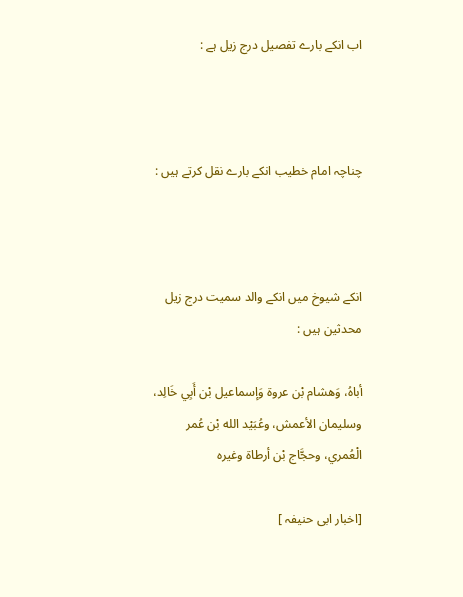اب انکے بارے تفصیل درج زیل ہے :



چناچہ امام خطیب انکے بارے نقل کرتے ہیں :



انکے شیوخ میں انکے والد سمیت درج زیل محدثین ہیں :

أباهُ، وَهشام بْن عروة وَإسماعيل بْن أَبِي خَالِد، وسليمان الأعمش، وعُبَيْد الله بْن عُمر الْعُمري، وحجَّاج بْن أرطاة وغیرہ

[اخبار ابی حنیفہ ]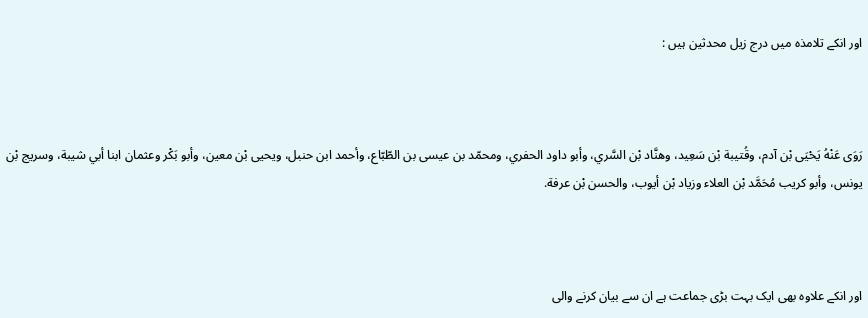اور انکے تلامذہ میں درج زیل محدثین ہیں :



رَوَى عَنْهُ يَحْيَى بْن آدم، وقُتيبة بْن سَعِيد، وهنَّاد بْن السَّري، وأبو داود الحفري، ومحمّد بن عيسى بن الطّبّاع، وأحمد ابن حنبل، ويحيى بْن معين، وأبو بَكْر وعثمان ابنا أبي شيبة، وسريج بْن يونس، وأبو كريب مُحَمَّد بْن العلاء وزياد بْن أيوب، والحسن بْن عرفة.



اور انکے علاوہ بھی ایک بہت بڑی جماعت ہے ان سے بیان کرنے والی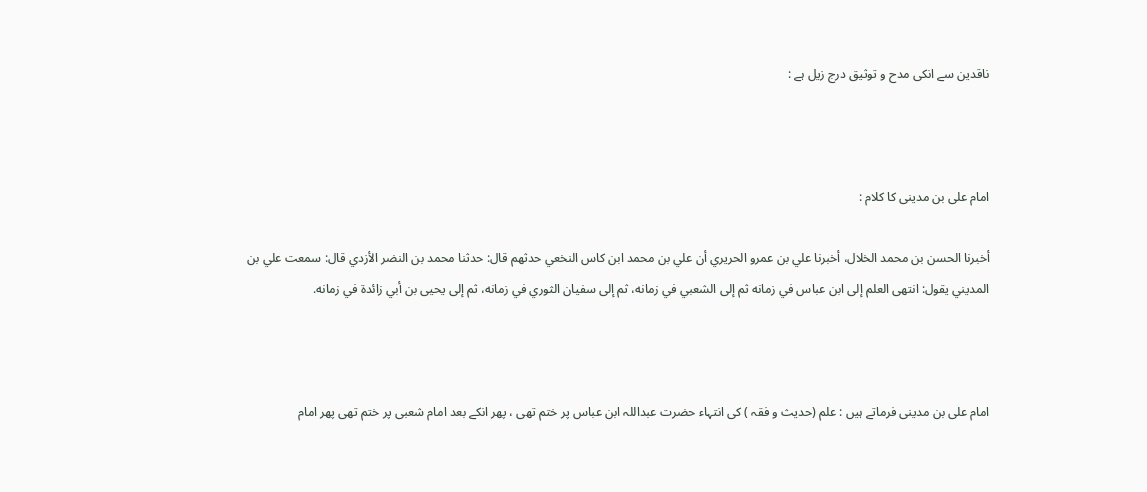ناقدین سے انکی مدح و توثیق درج زیل ہے :



امام علی بن مدینی کا کلام :

أخبرنا الحسن بن محمد الخلال، أخبرنا علي بن عمرو الحريري أن علي بن محمد ابن كاس النخعي حدثهم قال: حدثنا محمد بن النضر الأزدي قال: سمعت علي بن المديني يقول: انتهى العلم إلى ابن عباس في زمانه ثم إلى الشعبي في زمانه، ثم إلى سفيان الثوري في زمانه، ثم إلى يحيى بن أبي زائدة في زمانه.



امام علی بن مدینی فرماتے ہیں : علم (حدیث و فقہ ) کی انتہاء حضرت عبداللہ ابن عباس پر ختم تھی ، پھر انکے بعد امام شعبی پر ختم تھی پھر امام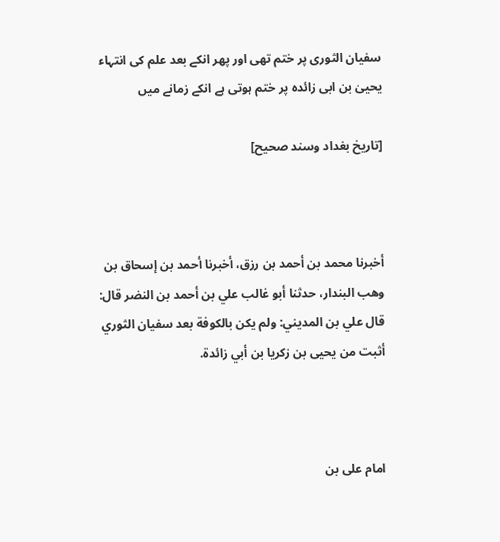سفیان الثوری پر ختم تھی اور پھر انکے بعد علم کی انتہاء یحییٰ بن ابی زائدہ پر ختم ہوتی ہے انکے زمانے میں

[تاریخ بغداد وسند صحیح]



أخبرنا محمد بن أحمد بن رزق، أخبرنا أحمد بن إسحاق بن وهب البندار، حدثنا أبو غالب علي بن أحمد بن النضر قال: قال علي بن المديني: ولم يكن بالكوفة بعد سفيان الثوري أثبت من يحيى بن زكريا بن أبي زائدة.



امام علی بن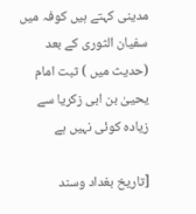مدینی کہتے ہیں کوفہ میں سفیان الثوری کے بعد (حدیث میں ) ثبت امام یحییٰ بن ابی زکریا سے زیادہ کوئی نہیں ہے

[تاریخ بغداد وسند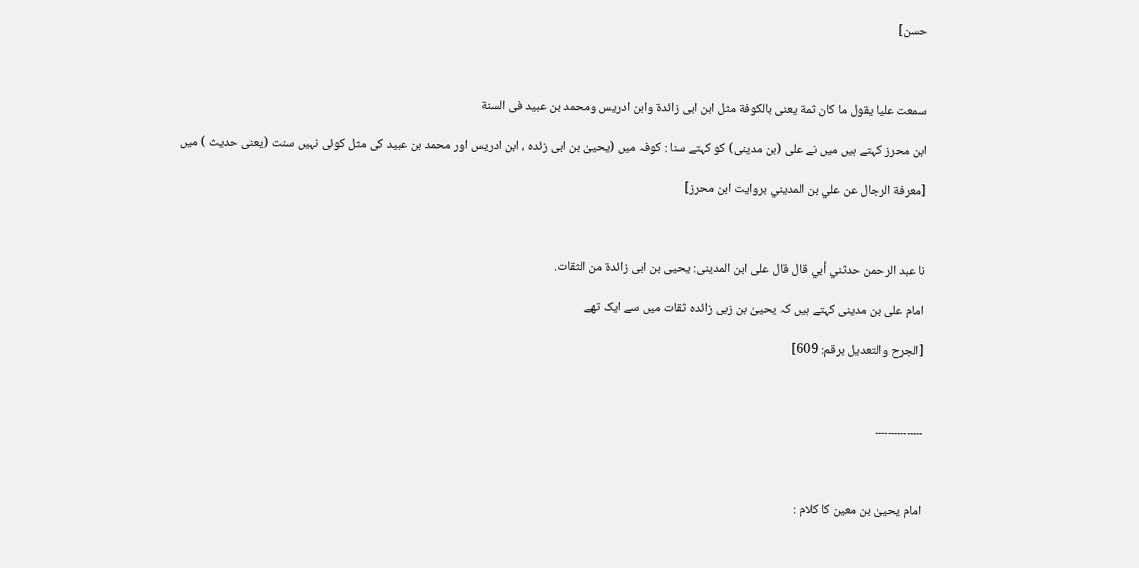حسن]



سمعت عليا يقول ما كان ثمة يعنى بالكوفة مثل ابن ابى زائدة وابن ادريس ومحمد بن عبيد فى السنة

ابن محرز کہتے ہیں میں نے علی (بن مدینی) کو کہتے سنا : کوفہ میں (یحییٰ بن ابی زئدہ ، ابن ادریس اور محمد بن عبید کی مثل کوئی نہیں سنت (یعنی حدیث ) میں

[معرفة الرجال عن علي بن المديني بروایت ابن محرز]



نا عبد الرحمن حدثني أبي قال قال على ابن المدينى: يحيى بن ابى زائدة من الثقات.

امام علی بن مدینی کہتے ہیں کہ یحییٰ بن زبی زائدہ ثقات میں سے ایک تھے

[الجرح والتعدیل برقم: 609]



۔۔۔۔۔۔۔۔۔۔۔۔۔۔۔



امام یحییٰ بن معین کا کلام :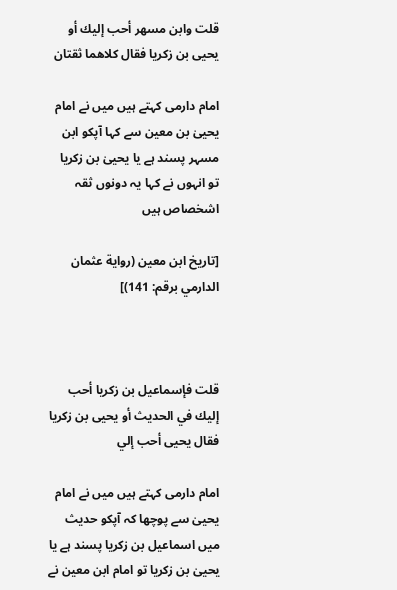قلت وابن مسهر أحب إليك أو يحيى بن زكريا فقال كلاهما ثقتان

امام دارمی کہتے ہیں میں نے امام یحییٰ بن معین سے کہا آپکو ابن مسہر پسند ہے یا یحییٰ بن زکریا تو انہوں نے کہا یہ دونوں ثقہ اشخصاص ہیں

[تاريخ ابن معين (رواية عثمان الدارمي برقم: 141)]



قلت فإسماعيل بن زكريا أحب إليك في الحديث أو يحيى بن زكريا فقال يحيى أحب إلي

امام دارمی کہتے ہیں میں نے امام یحییٰ سے پوچھا کہ آپکو حدیث میں اسماعیل بن زکریا پسند ہے یا یحییٰ بن زکریا تو امام ابن معین نے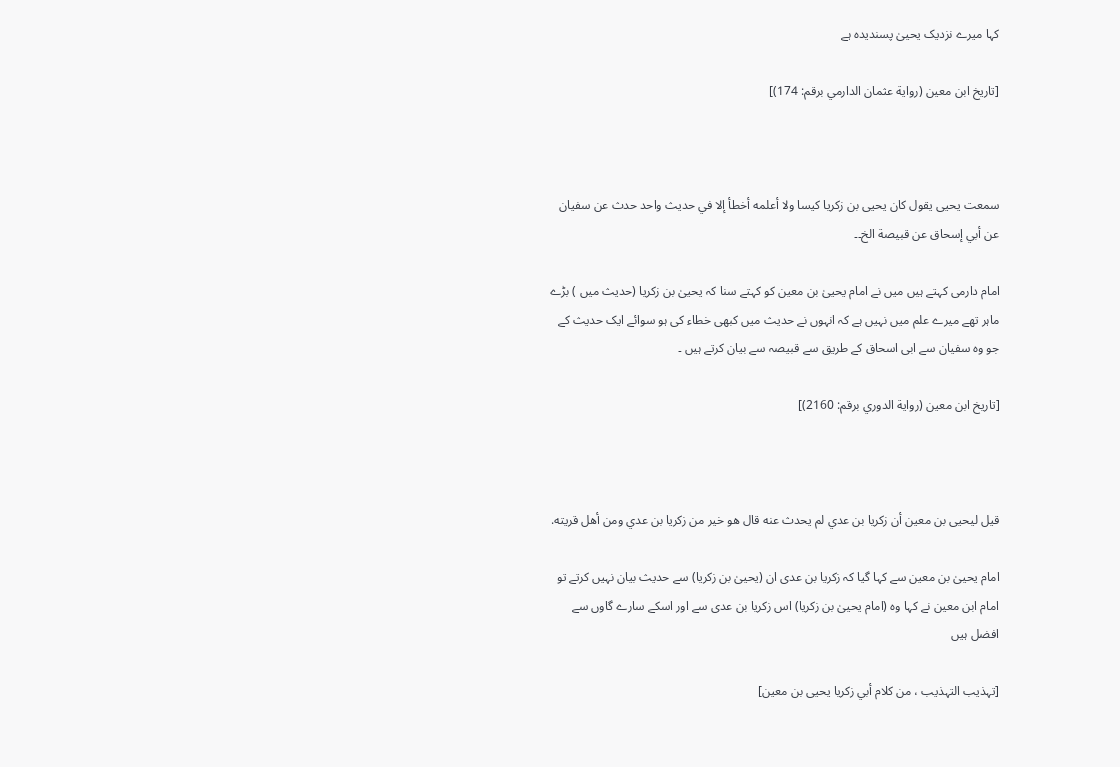کہا میرے نزدیک یحییٰ پسندیدہ ہے

[تاريخ ابن معين (رواية عثمان الدارمي برقم: 174)]



سمعت يحيى يقول كان يحيى بن زكريا كيسا ولا أعلمه أخطأ إلا في حديث واحد حدث عن سفيان عن أبي إسحاق عن قبيصة الخ۔۔

امام دارمی کہتے ہیں میں نے امام یحییٰ بن معین کو کہتے سنا کہ یحییٰ بن زکریا (حدیث میں ) بڑے ماہر تھے میرے علم میں نہیں ہے کہ انہوں نے حدیث میں کبھی خطاء کی ہو سوائے ایک حدیث کے جو وہ سفیان سے ابی اسحاق کے طریق سے قبیصہ سے بیان کرتے ہیں ۔

[تاريخ ابن معين (رواية الدوري برقم: 2160)]



قيل ليحيى بن معين أن زكريا بن عدي لم يحدث عنه قال هو خير من زكريا بن عدي ومن أهل قريته.

امام یحییٰ بن معین سے کہا گیا کہ زکریا بن عدی ان (یحییٰ بن زکریا) سے حدیث بیان نہیں کرتے تو امام ابن معین نے کہا وہ (امام یحییٰ بن زکریا) اس زکریا بن عدی سے اور اسکے سارے گاوں سے افضل ہیں

[تہذیب التہذیب ، من كلام أبي زكريا يحيى بن معين]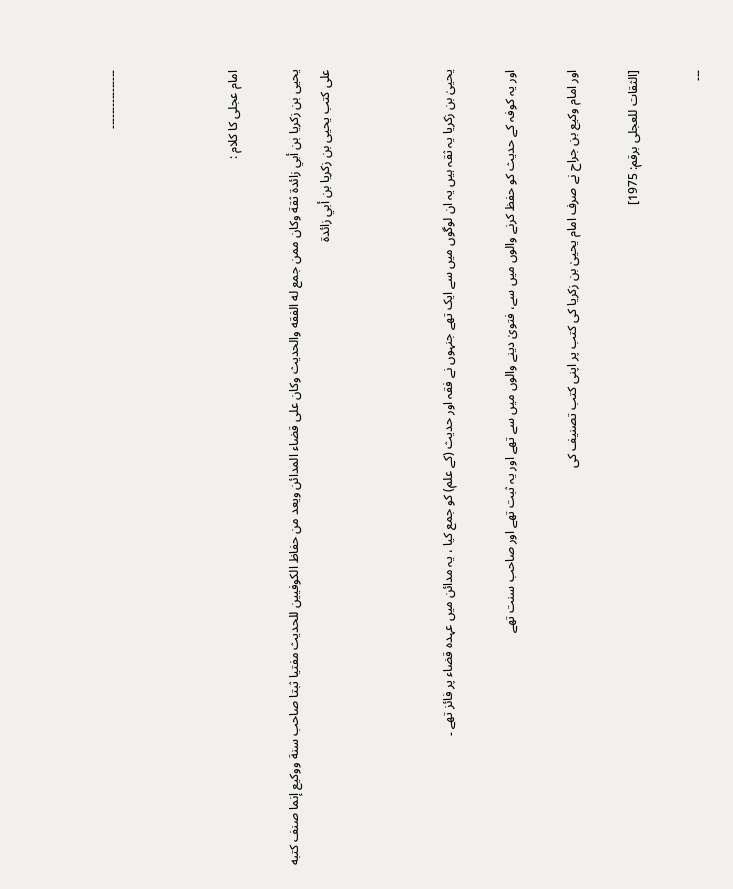۔۔۔۔۔۔۔۔۔۔۔۔۔۔۔۔



امام عجلی کا کلام :

يحيى بن زكريا بن أبي زائدة ثقة وكان ممن جمع له الفقه والحديث وكان على قضاء المدائن ويعد من حفاظ الكوفيين للحديث مفتيا ثبتا صاحب سنة ووكيع إنما صنف كتبه على كتب يحيى بن زكريا بن أبي زائدة



یحییٰ بن زکریا یہ ثقہ ہیں یہ ان لوگوں میں سے ایک تھے جنہوں نے فقہ اور حدیث (کے علم) کو جمع کیا ، یہ مدائن میں عہدہ قضاء پر فائز تھے ۔

اور یہ کوفہ کے حدیث کو حفظ کرنے والوں میں سے، فتویٰ دینے والوں میں سے تھے اور یہ ثبت تھے اور صاحب سنت تھے

اور امام وکیع بن جراح نے صرف امام یحییٰ بن زکریا کی کتب پر اپنی کتب تصنیف کی

[الثقات للعجلی برقم: 1975]

۔۔۔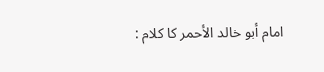امام أبو خالد الأحمر کا کلام :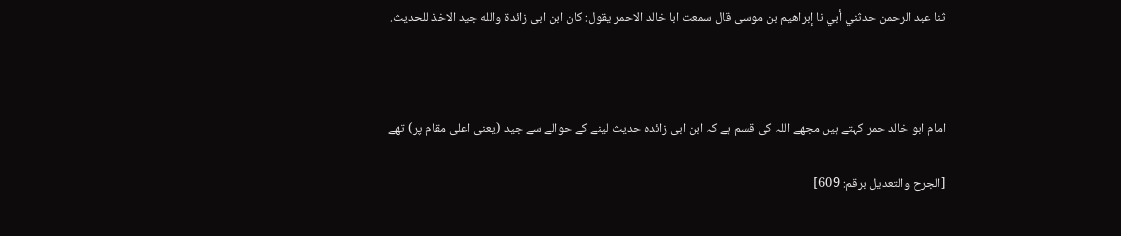ثنا عبد الرحمن حدثني أبي نا إبراهيم بن موسى قال سمعت ابا خالد الاحمر يقول: كان ابن ابى زائدة والله جيد الاخذ للحديث.



امام ابو خالد حمر کہتے ہیں مجھے اللہ کی قسم ہے کہ ابن ابی زائدہ حدیث لینے کے حوالے سے جید (یعنی اعلی مقام پر) تھے

[الجرح والتعدیل برقم: 609]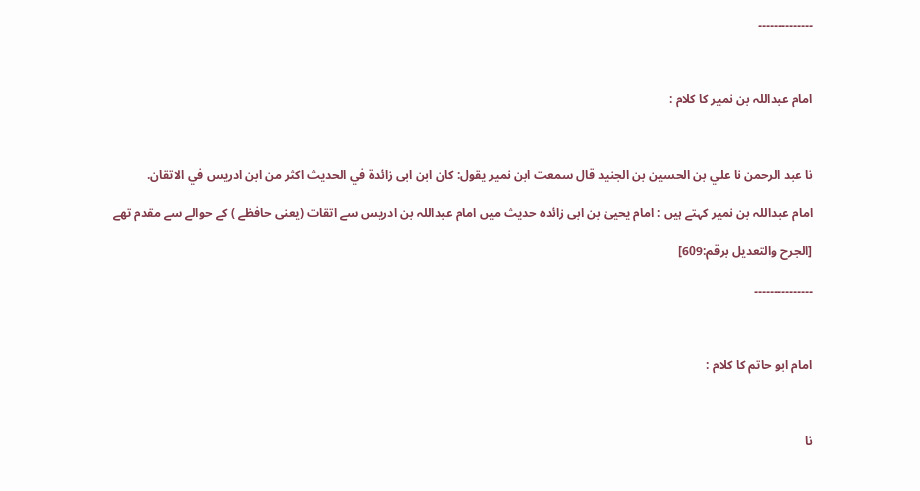۔۔۔۔۔۔۔۔۔۔۔۔۔۔



امام عبداللہ بن نمیر کا کلام :



نا عبد الرحمن نا علي بن الحسين بن الجنيد قال سمعت ابن نمير يقول: كان ابن ابى زائدة في الحديث اكثر من ابن ادريس في الاتقان.

امام عبداللہ بن نمیر کہتے ہیں : امام یحییٰ بن ابی زائدہ حدیث میں امام عبداللہ بن ادریس سے اتقات (یعنی حافظے ) کے حوالے سے مقدم تھے

[الجرح والتعدیل برقم:609]

۔۔۔۔۔۔۔۔۔۔۔۔۔۔۔



امام ابو حاتم کا کلام :



نا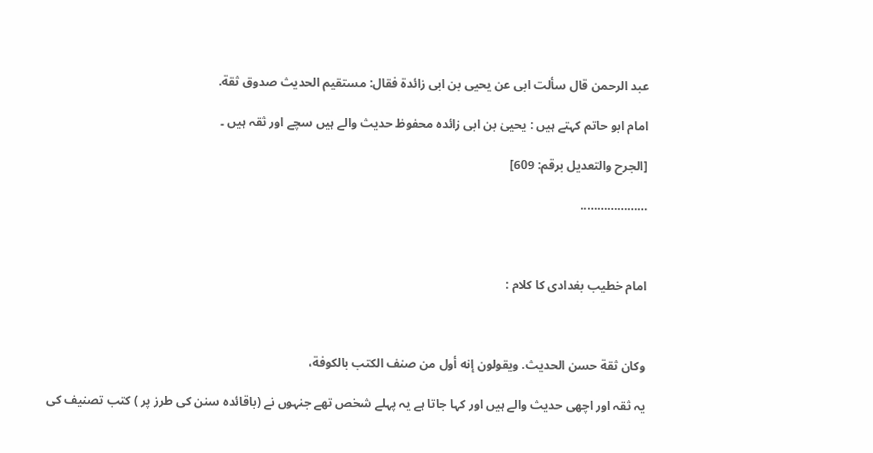عبد الرحمن قال سألت ابى عن يحيى بن ابى زائدة فقال: مستقيم الحديث صدوق ثقة.

امام ابو حاتم کہتے ہیں : یحییٰ بن ابی زائدہ محفوظ حدیث والے ہیں سچے اور ثقہ ہیں ۔

[الجرح والتعدیل برقم: 609]

………………..



امام خطیب بغدادی کا کلام :



وكان ثقة حسن الحديث. ويقولون إنه أول من صنف الكتب بالكوفة،

یہ ثقہ اور اچھی حدیث والے ہیں اور کہا جاتا ہے یہ پہلے شخص تھے جنہوں نے (باقائدہ سنن کی طرز پر ) کتب تصنیف کی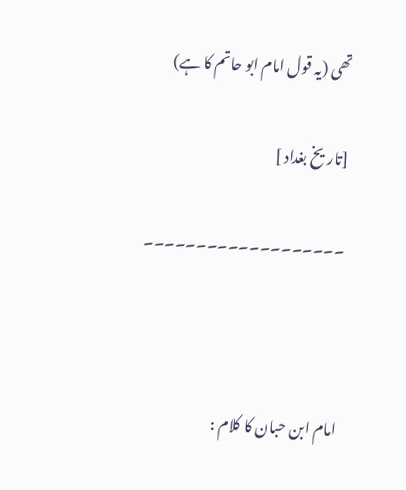تھی (یہ قول امام ابو حاتم کا ہے)

[تاریخ بغداد ]

۔۔۔۔۔۔۔۔۔۔۔۔۔۔۔۔۔۔۔



امام ابن حبان کا کلام :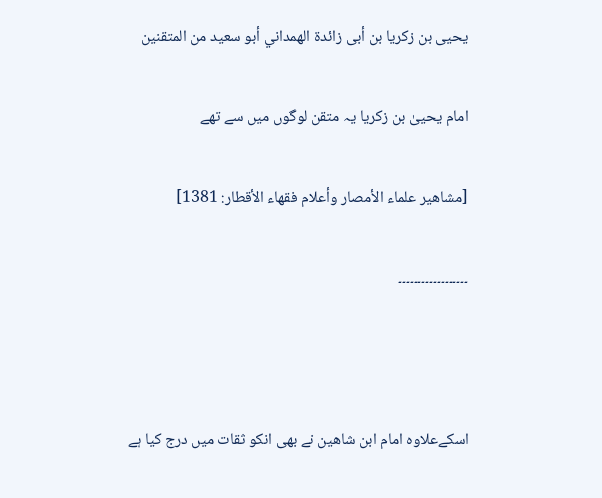يحيى بن زكريا بن أبى زائدة الهمداني أبو سعيد من المتقنين

امام یحییٰ بن زکریا یہ متقن لوگوں میں سے تھے

[مشاهير علماء الأمصار وأعلام فقهاء الأقطار: 1381]

۔۔۔۔۔۔۔۔۔۔۔۔۔۔۔۔۔۔



اسکےعلاوہ امام ابن شاھین نے بھی انکو ثقات میں درج کیا ہے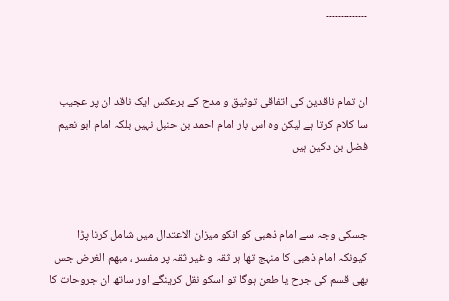۔۔۔۔۔۔۔۔۔۔۔۔۔۔



ان تمام ناقدین کی اتفاقی توثیق و مدح کے برعکس ایک ناقد ان پر عجیب سا کلام کرتا ہے لیکن وہ اس بار امام احمد بن حنبل نہیں بلکہ امام ابو نعیم فضل بن دکین ہیں



جسکی وجہ سے امام ذھبی کو انکو میزان الاعتدال میں شامل کرنا پڑا کیونکہ امام ذھبی کا منہج تھا ہر ثقہ و غیر ثقہ پر مفسر ، مبھم الغرض جس بھی قسم کی جرح یا طعن ہوگا تو اسکو نقل کرینگے اور ساتھ ان جروحات کا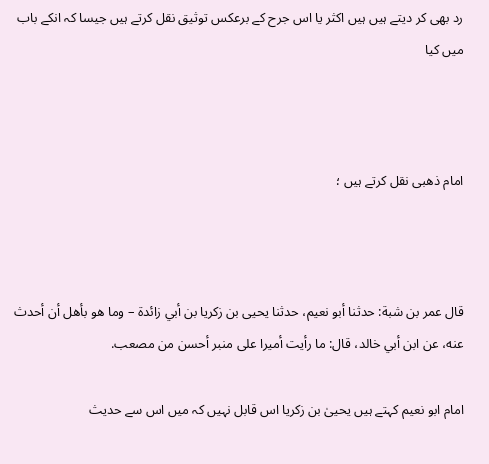رد بھی کر دیتے ہیں ہیں اکثر یا اس جرح کے برعکس توثیق نقل کرتے ہیں جیسا کہ انکے باب میں کیا



امام ذھبی نقل کرتے ہیں ؛



قال عمر بن شبة: حدثنا أبو نعيم، حدثنا يحيى بن زكريا بن أبي زائدة – وما هو بأهل أن أحدث عنه، عن ابن أبي خالد، قال: ما رأيت أميرا على منبر أحسن من مصعب.

امام ابو نعیم کہتے ہیں یحییٰ بن زکریا اس قابل نہیں کہ میں اس سے حدیث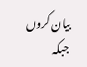بیان کروں جبکہ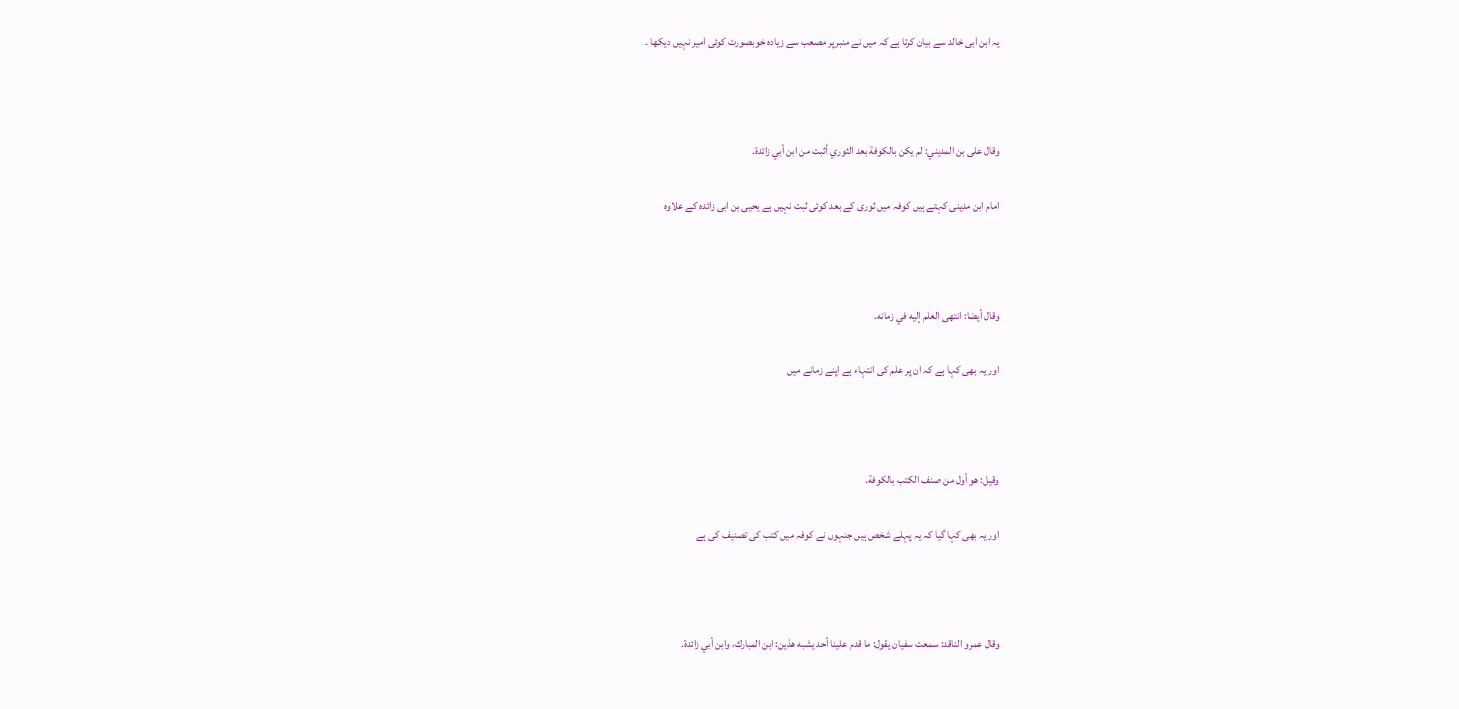یہ ابن ابی خالد سے بیان کرتا ہے کہ میں نے منبرپر مصعب سے زیادہ خوبصورت کوئی امیر نہیں دیکھا ۔



وقال على بن المديني: لم يكن بالكوفة بعد الثوري أثبت من ابن أبي زائدة.

امام ابن مدینی کہتے ہیں کوفہ میں ثوری کے بعد کوئی ثبت نہیں ہے یحیی بن ابی زائدہ کے علاوہ



وقال أيضا: انتهى العلم إليه في زمانه.

اور یہ بھی کہا ہے کہ ان پر علم کی انتہاء ہے اپنے زمانے میں



وقيل: هو أول من صنف الكتب بالكوفة.

اور یہ بھی کہا گیا کہ یہ پہلے شخص ہیں جنہوں نے کوفہ میں کتب کی تصنیف کی ہے



وقال عمرو الناقد: سمعت سفيان يقول: ما قدم علينا أحد يشبه هذين: ابن المبارك، وابن أبي زائدة.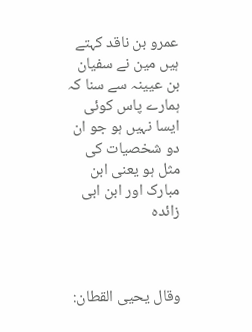عمرو بن ناقد کہتے ہیں مین نے سفیان بن عیینہ سے سنا کہ ہمارے پاس کوئی ایسا نہیں ہو جو ان دو شخصیات کی مثل ہو یعنی ابن مبارک اور ابن ابی زائدہ



وقال يحيى القطان: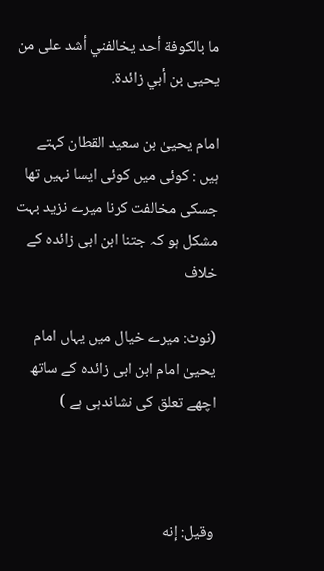ما بالكوفة أحد يخالفني أشد على من يحيى بن أبي زائدة.

امام یحییٰ بن سعید القطان کہتے ہیں : کوئی میں کوئی ایسا نہیں تھا جسکی مخالفت کرنا میرے نزید بہت مشکل ہو کہ جتنا ابن ابی زائدہ کے خلاف

(نوٹ: میرے خیال میں یہاں امام یحییٰ امام ابن ابی زائدہ کے ساتھ اچھے تعلق کی نشاندہی ہے )



وقيل: إنه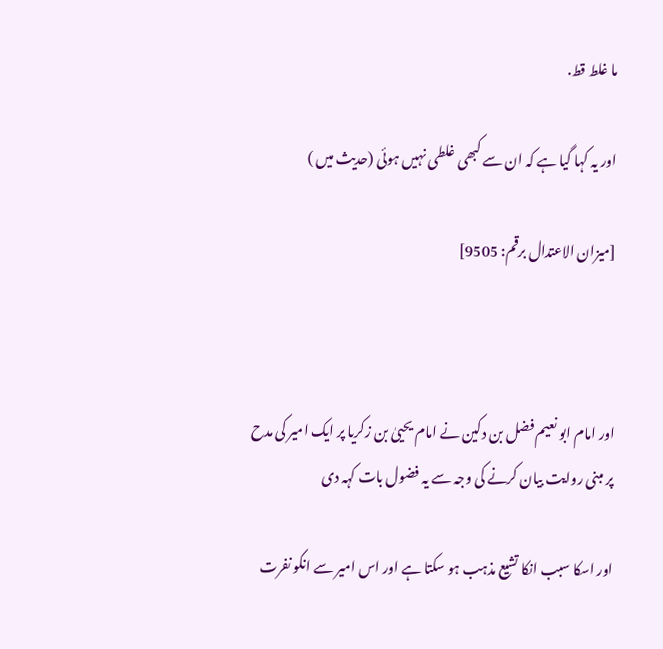ما غلط قط.

اور یہ کہا گیا ہے کہ ان سے کبھی غلطی نہیں ہوئی (حدیث میں )

[میزان الاعتدال برقم: 9505]



اور امام ابو نعیم فضل بن دکین نے امام یحییٰ بن زکریا پر ایک امیر کی مدح پر مبنی روایت بیان کرنے کی وجہ سے یہ فضول بات کہہ دی

اور اسکا سبب انکا تشیع مذہب ہو سکتا ہے اور اس امیر سے انکو نفرت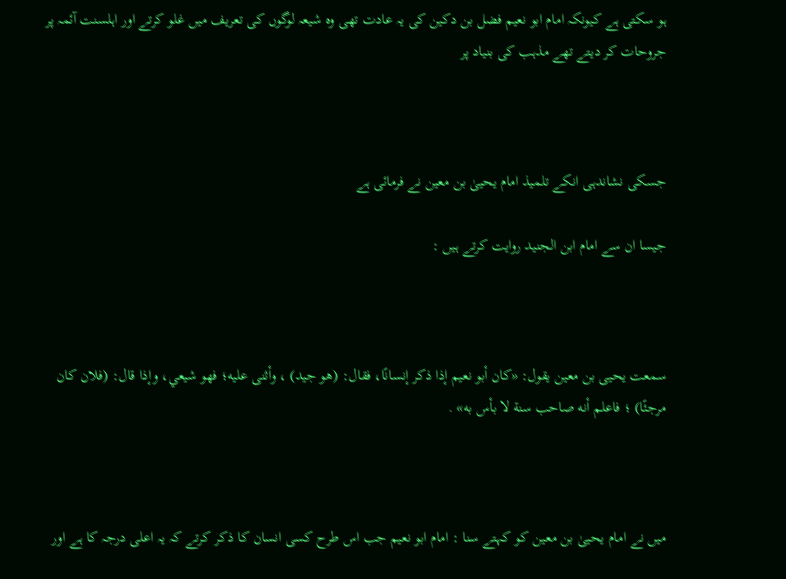ہو سکتی ہے کیونکہ امام ابو نعیم فضل بن دکین کی یہ عادت تھی وہ شیعہ لوگوں کی تعریف میں غلو کرتے اور اہلسنت آئمہ پر جروحات کر دیتے تھے مذہب کی بنیاد پر



جسکی نشاندہی انکے تلمیذ امام یحییٰ بن معین نے فرمائی ہے

جیسا ان سے امام ابن الجنید روایت کرتے ہیں :



سمعت يحيى بن معين يقول: «كان أبو نعيم إذا ذكر إنسانًا، فقال: (هو جيد) ، وأثنى عليه؛ فهو شيعي، وإذا قال: (فلان كان مرجئًا) ؛ فاعلم أنه صاحب سنة لا بأس به» .



میں نے امام یحییٰ بن معین کو کہتے سنا : امام ابو نعیم جب اس طرح کسی انسان کا ذکر کرتے کہ یہ اعلی درجہ کا ہے اور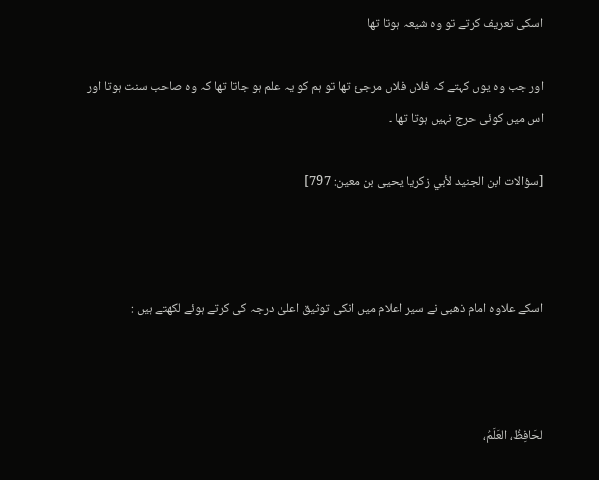اسکی تعریف کرتے تو وہ شیعہ ہوتا تھا

اور جب وہ یوں کہتے کہ فلاں فلاں مرجئ تھا تو ہم کو یہ علم ہو جاتا تھا کہ وہ صاحب سنت ہوتا اور اس میں کوئی حرج نہیں ہوتا تھا ۔

[سؤالات ابن الجنيد لأبي زكريا يحيى بن معين: 797]



اسکے علاوہ امام ذھبی نے سیر اعلام میں انکی توثیق اعلیٰ درجہ کی کرتے ہوئے لکھتے ہیں :



لحَافِظُ، العَلَمُ،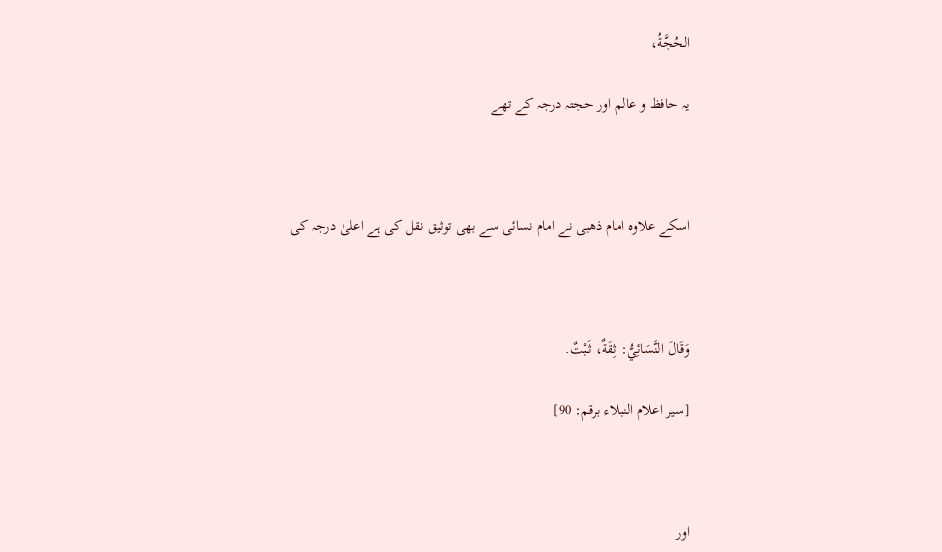الحُجَّةُ،

یہ حافظ و عالم اور حجتہ درجہ کے تھے



اسکے علاوہ امام ذھبی نے امام نسائی سے بھی توثیق نقل کی ہے اعلیٰ درجہ کی



وَقَالَ النَّسَائِيُّ: ثِقَةٌ، ثَبْتٌ.

[سیر اعلام النبلاء برقم: 90]



اور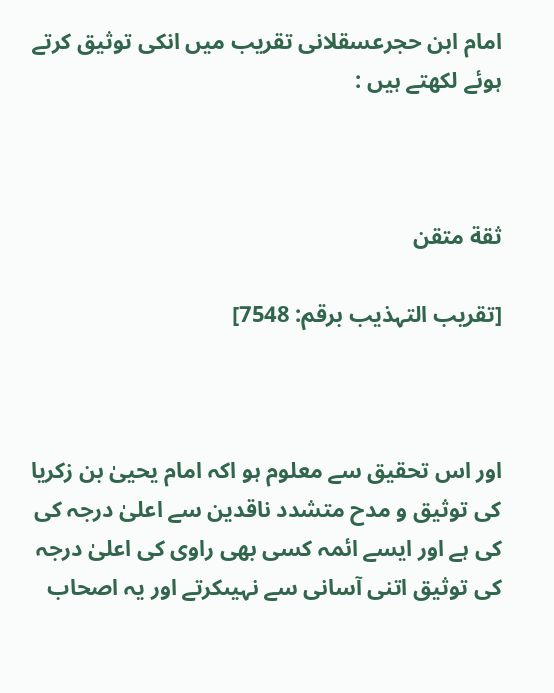امام ابن حجرعسقلانی تقریب میں انکی توثیق کرتے ہوئے لکھتے ہیں :



ثقة متقن

[تقریب التہذیب برقم: 7548]



اور اس تحقیق سے معلوم ہو اکہ امام یحییٰ بن زکریا کی توثیق و مدح متشدد ناقدین سے اعلیٰ درجہ کی کی ہے اور ایسے ائمہ کسی بھی راوی کی اعلیٰ درجہ کی توثیق اتنی آسانی سے نہیںکرتے اور یہ اصحاب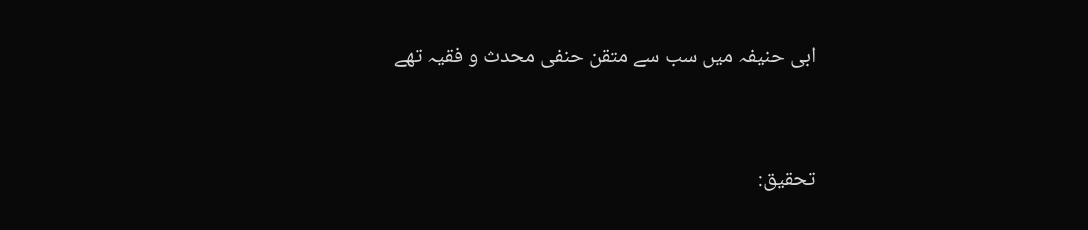ابی حنیفہ میں سب سے متقن حنفی محدث و فقیہ تھے



تحقیق: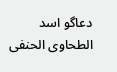دعاگو اسد الطحاوی الحنفی